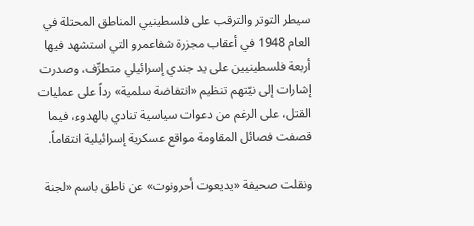سيطر التوتر والترقب على فلسطينيي المناطق المحتلة في العام 1948 في أعقاب مجزرة شفاعمرو التي استشهد فيها أربعة فلسطينيين على يد جندي إسرائيلي متطرِّف، وصدرت إشارات إلى نيّتهم تنظيم «انتفاضة سلمية» رداً على عمليات القتل، على الرغم من دعوات سياسية تنادي بالهدوء، فيما قصفت فصائل المقاومة مواقع عسكرية إسرائيلية انتقاماً.

ونقلت صحيفة «يديعوت أحرونوت» عن ناطق باسم «لجنة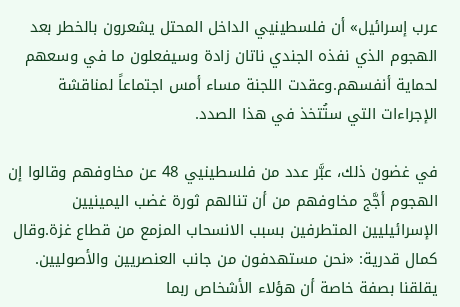عرب إسرائيل» أن فلسطينيي الداخل المحتل يشعرون بالخطر بعد الهجوم الذي نفذه الجندي ناتان زادة وسيفعلون ما في وسعهم لحماية أنفسهم.وعقدت اللجنة مساء أمس اجتماعاً لمناقشة الإجراءات التي ستُتخذ في هذا الصدد.

في غضون ذلك، عبَّر عدد من فلسطينيي 48 عن مخاوفهم وقالوا إن الهجوم أجَّج مخاوفهم من أن تنالهم ثورة غضب اليمينيين الإسرائيليين المتطرفين بسبب الانسحاب المزمع من قطاع غزة.وقال كمال قدرية: «نحن مستهدفون من جانب العنصريين والأصوليين. يقلقنا بصفة خاصة أن هؤلاء الأشخاص ربما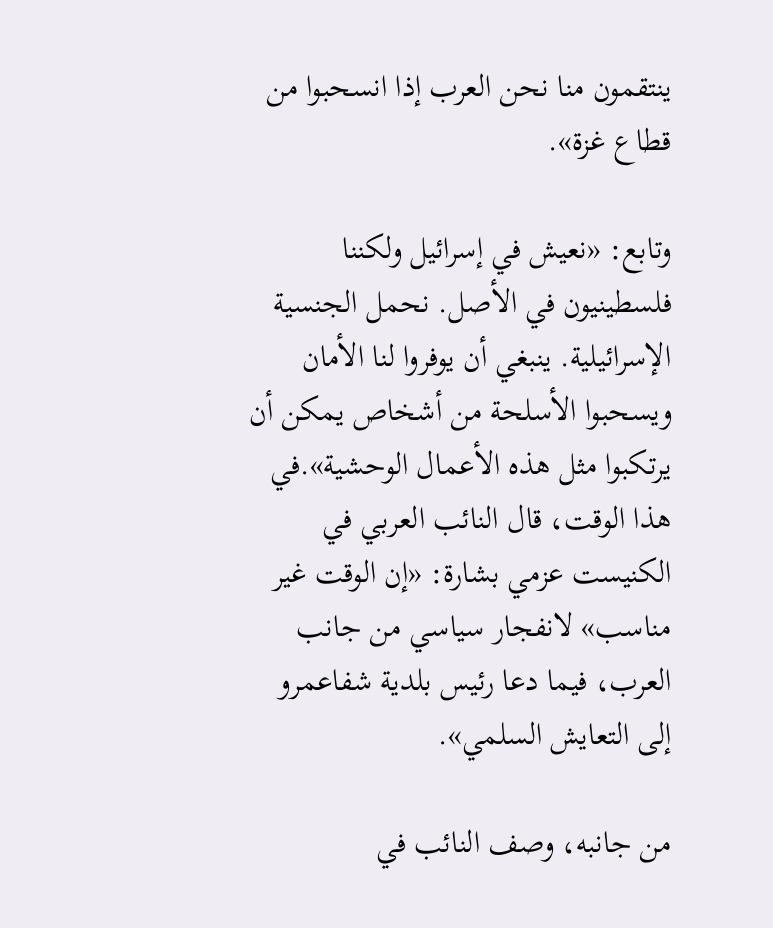ينتقمون منا نحن العرب إذا انسحبوا من قطاع غزة».

وتابع: «نعيش في إسرائيل ولكننا فلسطينيون في الأصل. نحمل الجنسية الإسرائيلية. ينبغي أن يوفروا لنا الأمان ويسحبوا الأسلحة من أشخاص يمكن أن يرتكبوا مثل هذه الأعمال الوحشية».في هذا الوقت، قال النائب العربي في الكنيست عزمي بشارة: «إن الوقت غير مناسب» لانفجار سياسي من جانب العرب، فيما دعا رئيس بلدية شفاعمرو إلى التعايش السلمي».

من جانبه، وصف النائب في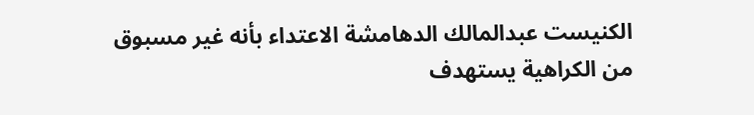الكنيست عبدالمالك الدهامشة الاعتداء بأنه غير مسبوق من الكراهية يستهدف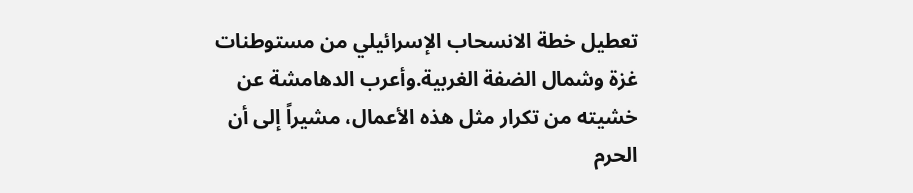تعطيل خطة الانسحاب الإسرائيلي من مستوطنات غزة وشمال الضفة الغربية.وأعرب الدهامشة عن خشيته من تكرار مثل هذه الأعمال، مشيراً إلى أن الحرم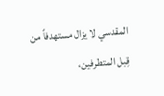المقدسي لا يزال مستهدفاً من قِبل المتطرفين،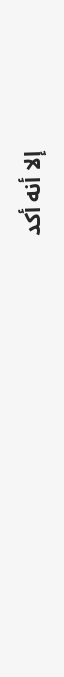إلا أنه أكد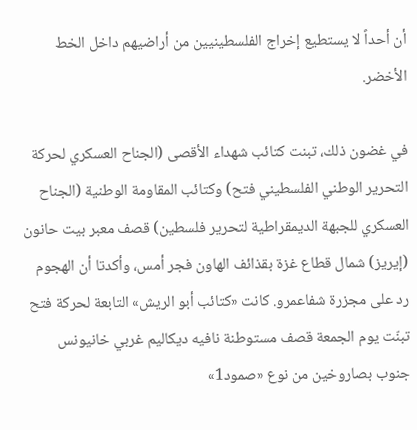أن أحداً لا يستطيع إخراج الفلسطينيين من أراضيهم داخل الخط الأخضر.

في غضون ذلك، تبنت كتائب شهداء الأقصى (الجناح العسكري لحركة التحرير الوطني الفلسطيني فتح) وكتائب المقاومة الوطنية (الجناح العسكري للجبهة الديمقراطية لتحرير فلسطين) قصف معبر بيت حانون (إيريز) شمال قطاع غزة بقذائف الهاون فجر أمس، وأكدتا أن الهجوم رد على مجزرة شفاعمرو. كانت «كتائب أبو الريش» التابعة لحركة فتح تبنّت يوم الجمعة قصف مستوطنة نافيه ديكاليم غربي خانيونس جنوب بصاروخين من نوع «صمود1»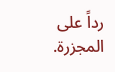رداً على المجزرة.